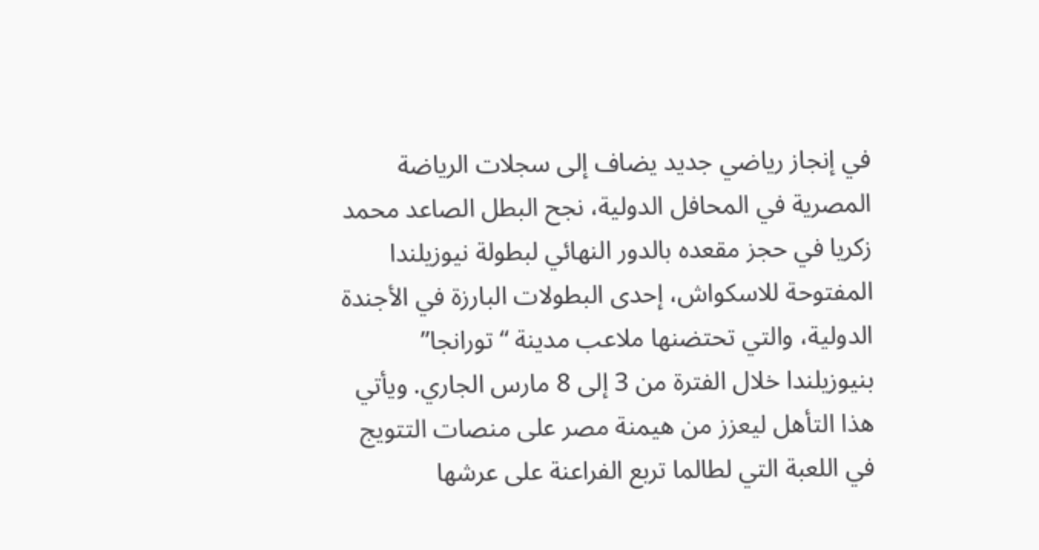في إنجاز رياضي جديد يضاف إلى سجلات الرياضة المصرية في المحافل الدولية، نجح البطل الصاعد محمد زكريا في حجز مقعده بالدور النهائي لبطولة نيوزيلندا المفتوحة للاسكواش، إحدى البطولات البارزة في الأجندة الدولية، والتي تحتضنها ملاعب مدينة “تورانجا” بنيوزيلندا خلال الفترة من 3 إلى 8 مارس الجاري. ويأتي هذا التأهل ليعزز من هيمنة مصر على منصات التتويج في اللعبة التي لطالما تربع الفراعنة على عرشها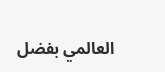العالمي بفضل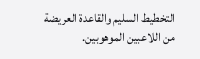التخطيط السليم والقاعدة العريضة من اللاعبين الموهوبين.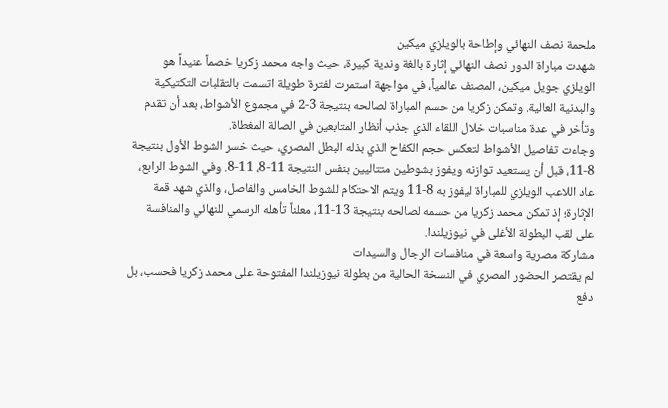ملحمة نصف النهائي وإطاحة بالويلزي ميكين
شهدت مباراة الدور نصف النهائي إثارة بالغة وندية كبيرة، حيث واجه محمد زكريا خصماً عنيداً هو الويلزي جويل ميكين، المصنف عالمياً، في مواجهة استمرت لفترة طويلة اتسمت بالتقلبات التكتيكية والبدنية العالية. وتمكن زكريا من حسم المباراة لصالحه بنتيجة 3-2 في مجموع الأشواط، بعد أن تقدم وتأخر في عدة مناسبات خلال اللقاء الذي جذب أنظار المتابعين في الصالة المغطاة.
وجاءت تفاصيل الأشواط لتعكس حجم الكفاح الذي بذله البطل المصري، حيث خسر الشوط الأول بنتيجة 8-11، قبل أن يستعيد توازنه ويفوز بشوطين متتاليين بنفس النتيجة 11-8، 11-8. وفي الشوط الرابع، عاد اللاعب الويلزي للمباراة ليفوز به 8-11 ويتم الاحتكام للشوط الخامس والفاصل، والذي شهد قمة الإثارة؛ إذ تمكن محمد زكريا من حسمه لصالحه بنتيجة 13-11، معلناً تأهله الرسمي للنهائي والمنافسة على لقب البطولة الأغلى في نيوزيلندا.
مشاركة مصرية واسعة في منافسات الرجال والسيدات
لم يقتصر الحضور المصري في النسخة الحالية من بطولة نيوزيلندا المفتوحة على محمد زكريا فحسب، بل دفع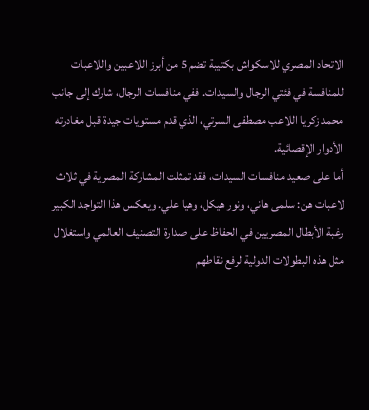الاتحاد المصري للاسكواش بكتيبة تضم 5 من أبرز اللاعبين واللاعبات للمنافسة في فئتي الرجال والسيدات. ففي منافسات الرجال، شارك إلى جانب محمد زكريا اللاعب مصطفى السرتي، الذي قدم مستويات جيدة قبل مغادرته الأدوار الإقصائية.
أما على صعيد منافسات السيدات، فقد تمثلت المشاركة المصرية في ثلاث لاعبات هن: سلمى هاني، ونور هيكل، وهيا علي. ويعكس هذا التواجد الكبير رغبة الأبطال المصريين في الحفاظ على صدارة التصنيف العالمي واستغلال مثل هذه البطولات الدولية لرفع نقاطهم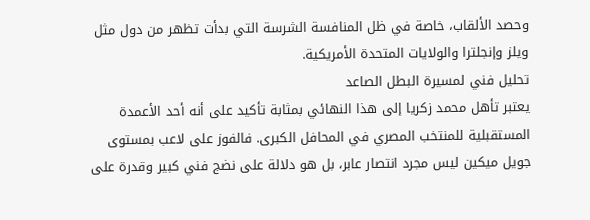وحصد الألقاب، خاصة في ظل المنافسة الشرسة التي بدأت تظهر من دول مثل ويلز وإنجلترا والولايات المتحدة الأمريكية.
تحليل فني لمسيرة البطل الصاعد
يعتبر تأهل محمد زكريا إلى هذا النهائي بمثابة تأكيد على أنه أحد الأعمدة المستقبلية للمنتخب المصري في المحافل الكبرى. فالفوز على لاعب بمستوى جويل ميكين ليس مجرد انتصار عابر، بل هو دلالة على نضج فني كبير وقدرة على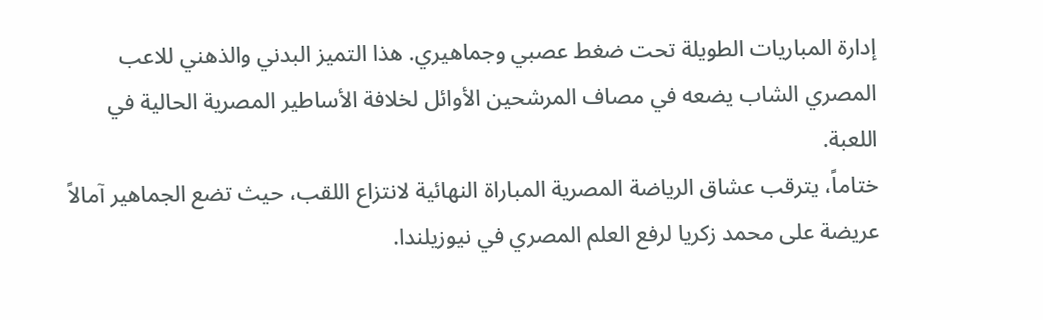إدارة المباريات الطويلة تحت ضغط عصبي وجماهيري. هذا التميز البدني والذهني للاعب المصري الشاب يضعه في مصاف المرشحين الأوائل لخلافة الأساطير المصرية الحالية في اللعبة.
ختاماً، يترقب عشاق الرياضة المصرية المباراة النهائية لانتزاع اللقب، حيث تضع الجماهير آمالاً عريضة على محمد زكريا لرفع العلم المصري في نيوزيلندا.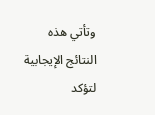وتأتي هذه النتائج الإيجابية لتؤكد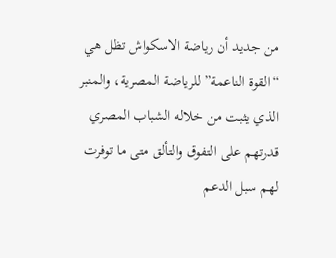من جديد أن رياضة الاسكواش تظل هي “القوة الناعمة” للرياضة المصرية، والمنبر الذي يثبت من خلاله الشباب المصري قدرتهم على التفوق والتألق متى ما توفرت لهم سبل الدعم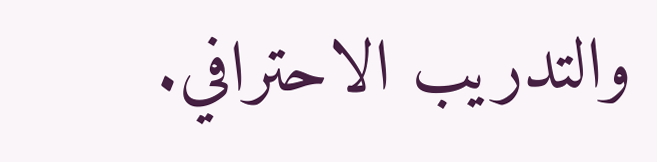والتدريب الاحترافي.